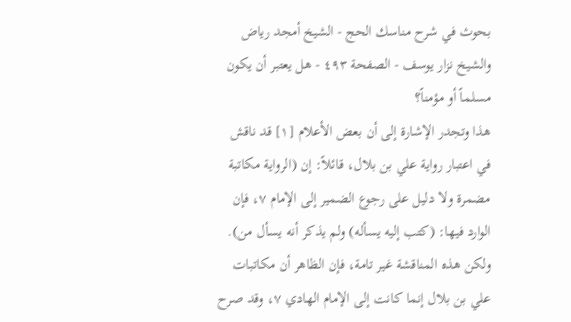بحوث في شرح مناسك الحج - الشيخ أمجد رياض والشيخ نزار يوسف - الصفحة ٤٩٣ - هل يعتبر أن يكون مسلماً أو مؤمناً؟
هذا وتجدر الإشارة إلى أن بعض الأعلام [١] قد ناقش في اعتبار رواية علي بن بلال، قائلاً: إن (الرواية مكاتبة مضمرة ولا دليل على رجوع الضمير إلى الإمام ٧، فإن الوارد فيها: (كتب إليه يسأله) ولم يذكر أنه يسأل من).
ولكن هذه المناقشة غير تامة، فإن الظاهر أن مكاتبات علي بن بلال إنما كانت إلى الإمام الهادي ٧، وقد صرح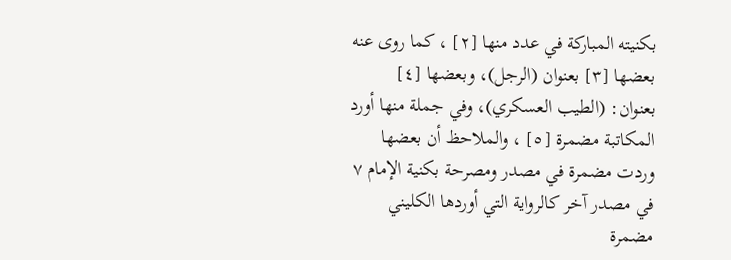بكنيته المباركة في عدد منها [٢] ، كما روى عنه بعضها [٣] بعنوان (الرجل)، وبعضها [٤] بعنوان: (الطيب العسكري)، وفي جملة منها أورد المكاتبة مضمرة [٥] ، والملاحظ أن بعضها وردت مضمرة في مصدر ومصرحة بكنية الإمام ٧ في مصدر آخر كالرواية التي أوردها الكليني مضمرة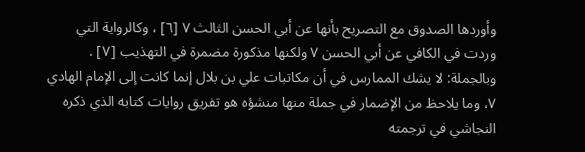وأوردها الصدوق مع التصريح بأنها عن أبي الحسن الثالث ٧ [٦] ، وكالرواية التي وردت في الكافي عن أبي الحسن ٧ ولكنها مذكورة مضمرة في التهذيب [٧] .
وبالجملة: لا يشك الممارس في أن مكاتبات علي بن بلال إنما كانت إلى الإمام الهادي ٧، وما يلاحظ من الإضمار في جملة منها منشؤه هو تفريق روايات كتابه الذي ذكره النجاشي في ترجمته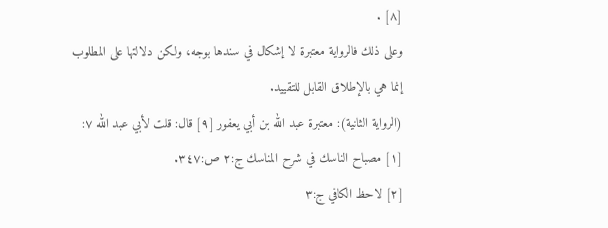[٨] .
وعلى ذلك فالرواية معتبرة لا إشكال في سندها بوجه، ولكن دلالتها على المطلوب إنما هي بالإطلاق القابل للتقييد.
(الرواية الثانية): معتبرة عبد الله بن أبي يعفور [٩] قال: قلت لأبي عبد الله ٧:
[١] مصباح الناسك في شرح المناسك ج:٢ ص:٣٤٧.
[٢] لاحظ الكافي ج:٣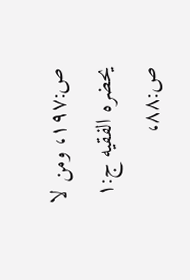ص:١٩٧، ومن لا يحضره الفقيه ج:١ ص:٨٨،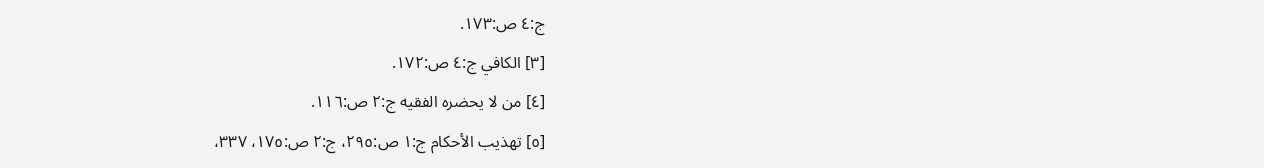ج:٤ ص:١٧٣.
[٣] الكافي ج:٤ ص:١٧٢.
[٤] من لا يحضره الفقيه ج:٢ ص:١١٦.
[٥] تهذيب الأحكام ج:١ ص:٢٩٥، ج:٢ ص:١٧٥، ٣٣٧،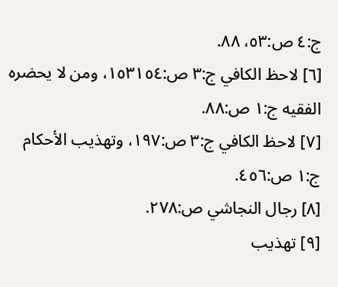ج:٤ ص:٥٣، ٨٨.
[٦] لاحظ الكافي ج:٣ ص:١٥٣١٥٤، ومن لا يحضره الفقيه ج:١ ص:٨٨.
[٧] لاحظ الكافي ج:٣ ص:١٩٧، وتهذيب الأحكام ج:١ ص:٤٥٦.
[٨] رجال النجاشي ص:٢٧٨.
[٩] تهذيب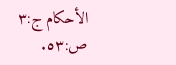الأحكام ج:٣ ص:٥٣.